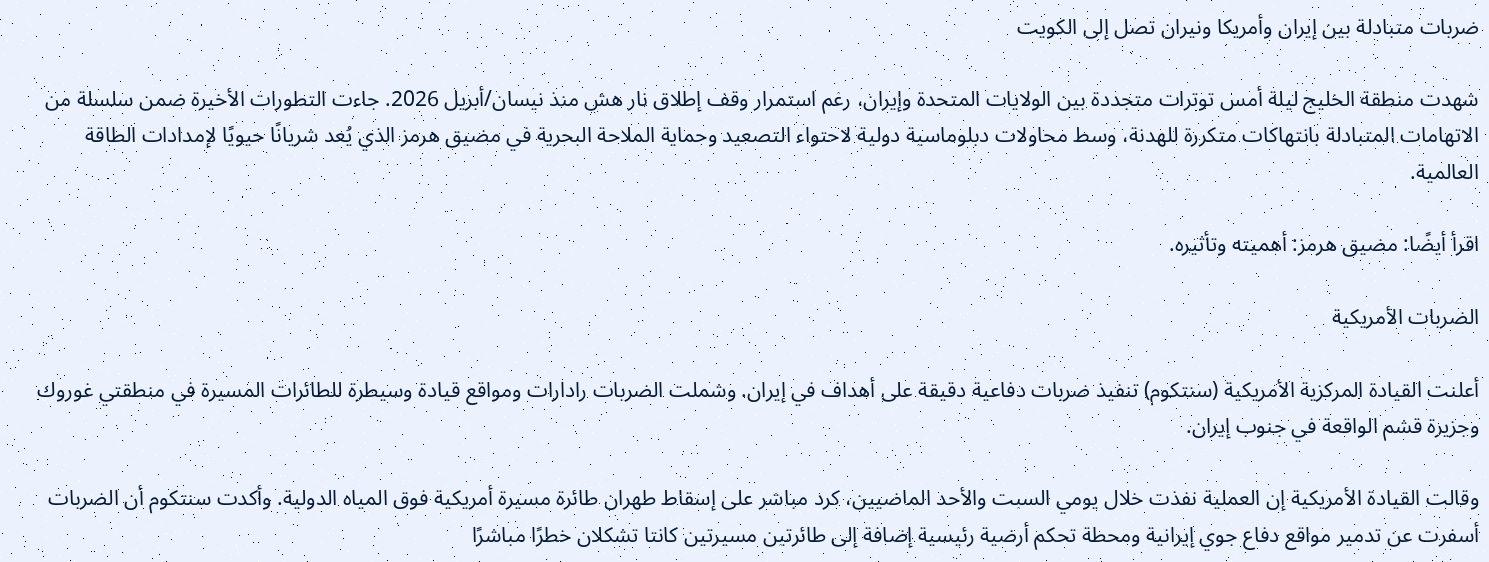ضربات متبادلة بين إيران وأمريكا ونيران تصل إلى الكويت

شهدت منطقة الخليج ليلة أمس توترات متجددة بين الولايات المتحدة وإيران، رغم استمرار وقف إطلاق نار هش منذ نيسان/أبريل 2026. جاءت التطورات الأخيرة ضمن سلسلة من الاتهامات المتبادلة بانتهاكات متكررة للهدنة، وسط محاولات دبلوماسية دولية لاحتواء التصعيد وحماية الملاحة البحرية في مضيق هرمز الذي يُعد شريانًا حيويًا لإمدادات الطاقة العالمية.

اقرأ أيضًا: مضيق هرمز: أهميته وتأثيره.

الضربات الأمريكية

أعلنت القيادة المركزية الأمريكية (سنتكوم) تنفيذ ضربات دفاعية دقيقة على أهداف في إيران. وشملت الضربات رادارات ومواقع قيادة وسيطرة للطائرات المسيرة في منطقتي غوروك وجزيرة قشم الواقعة في جنوب إيران.

وقالت القيادة الأمريكية إن العملية نفذت خلال يومي السبت والأحد الماضيين، كرد مباشر على إسقاط طهران طائرة مسيرة أمريكية فوق المياه الدولية. وأكدت سنتكوم أن الضربات أسفرت عن تدمير مواقع دفاع جوي إيرانية ومحطة تحكم أرضية رئيسية إضافة إلى طائرتين مسيرتين كانتا تشكلان خطرًا مباشرًا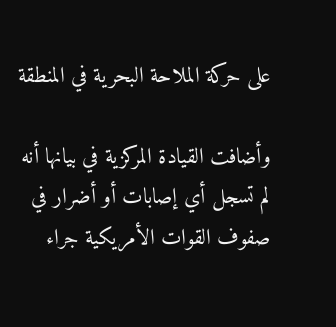على حركة الملاحة البحرية في المنطقة

وأضافت القيادة المركزية في بيانها أنه لم تسجل أي إصابات أو أضرار في صفوف القوات الأمريكية جراء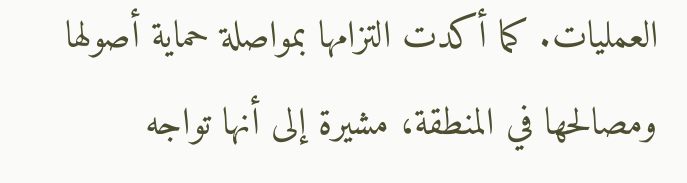العمليات. كما أكدت التزامها بمواصلة حماية أصولها ومصالحها في المنطقة، مشيرة إلى أنها تواجه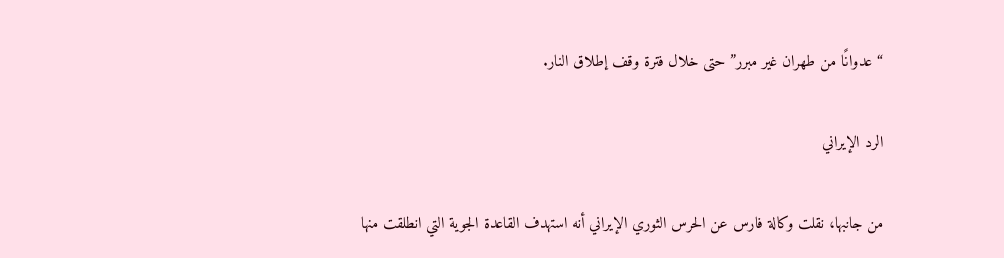“عدوانًا من طهران غير مبرر” حتى خلال فترة وقف إطلاق النار.

الرد الإيراني

من جانبها، نقلت وكالة فارس عن الحرس الثوري الإيراني أنه استهدف القاعدة الجوية التي انطلقت منها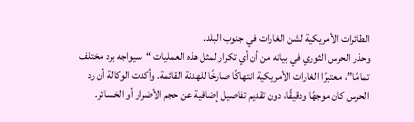الطائرات الأمريكية لشن الغارات في جنوب البلد.
وحذر الحرس الثوري في بيانه من أن أي تكرار لمثل هذه العمليات “سيواجه برد مختلف تمامًا”، معتبرًا الغارات الأمريكية انتهاكًا صارخًا للهدنة القائمة. وأكدت الوكالة أن رد الحرس كان موجهًا ودقيقًا، دون تقديم تفاصيل إضافية عن حجم الأضرار أو الخسائر.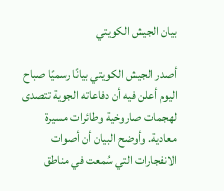بيان الجيش الكويتي

أصدر الجيش الكويتي بيانًا رسميًا صباح اليوم أعلن فيه أن دفاعاته الجوية تتصدى لهجمات صاروخية وطائرات مسيرة معادية. وأوضح البيان أن أصوات الانفجارات التي سُمعت في مناطق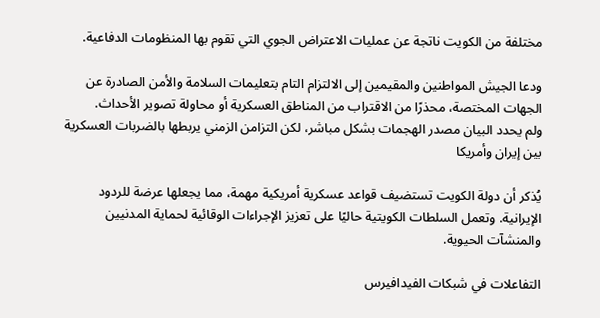مختلفة من الكويت ناتجة عن عمليات الاعتراض الجوي التي تقوم بها المنظومات الدفاعية.

ودعا الجيش المواطنين والمقيمين إلى الالتزام التام بتعليمات السلامة والأمن الصادرة عن الجهات المختصة، محذرًا من الاقتراب من المناطق العسكرية أو محاولة تصوير الأحداث.
ولم يحدد البيان مصدر الهجمات بشكل مباشر، لكن التزامن الزمني يربطها بالضربات العسكرية بين إيران وأمريكا

يُذكر أن دولة الكويت تستضيف قواعد عسكرية أمريكية مهمة، مما يجعلها عرضة للردود الإيرانية. وتعمل السلطات الكويتية حاليًا على تعزيز الإجراءات الوقائية لحماية المدنيين والمنشآت الحيوية.

التفاعلات في شبكات الفيدافيرس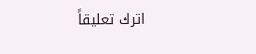اترك تعليقاً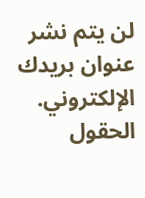لن يتم نشر عنوان بريدك الإلكتروني. الحقول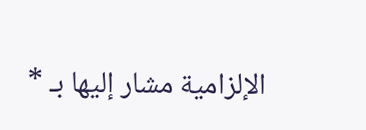الإلزامية مشار إليها بـ *